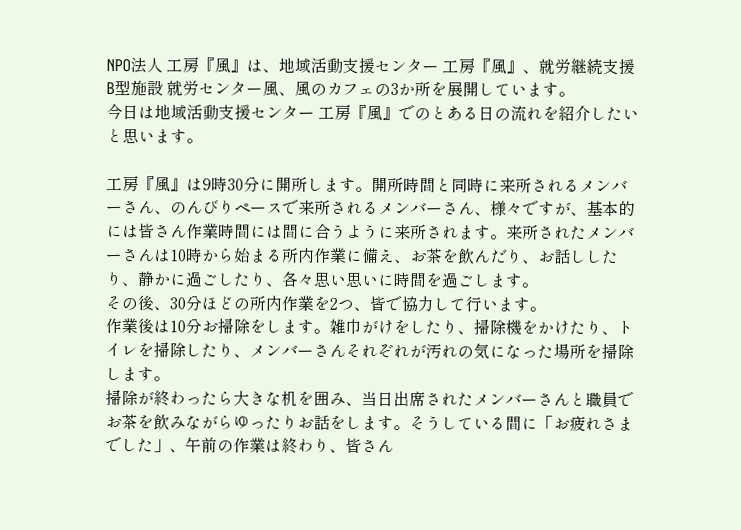NPO法人 工房『風』は、地域活動支援センター 工房『風』、就労継続支援B型施設 就労センター風、風のカフェの3か所を展開しています。
今日は地域活動支援センター 工房『風』でのとある日の流れを紹介したいと思います。

工房『風』は9時30分に開所します。開所時間と同時に来所されるメンバーさん、のんびりペースで来所されるメンバーさん、様々ですが、基本的には皆さん作業時間には間に合うように来所されます。来所されたメンバーさんは10時から始まる所内作業に備え、お茶を飲んだり、お話ししたり、静かに過ごしたり、各々思い思いに時間を過ごします。
その後、30分ほどの所内作業を2つ、皆で協力して行います。
作業後は10分お掃除をします。雑巾がけをしたり、掃除機をかけたり、トイレを掃除したり、メンバーさんそれぞれが汚れの気になった場所を掃除します。
掃除が終わったら大きな机を囲み、当日出席されたメンバーさんと職員でお茶を飲みながらゆったりお話をします。そうしている間に「お疲れさまでした」、午前の作業は終わり、皆さん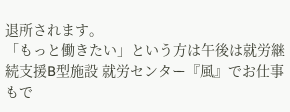退所されます。
「もっと働きたい」という方は午後は就労継続支援B型施設 就労センター『風』でお仕事もで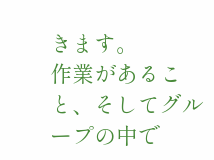きます。
作業があること、そしてグループの中で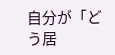自分が「どう居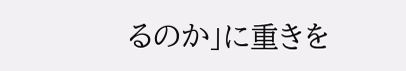るのか」に重きを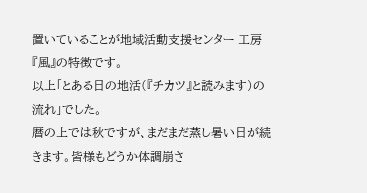置いていることが地域活動支援センター 工房『風』の特徴です。
以上「とある日の地活(『チカツ』と読みます)の流れ」でした。
暦の上では秋ですが、まだまだ蒸し暑い日が続きます。皆様もどうか体調崩さ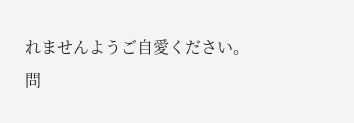れませんようご自愛ください。
問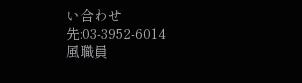い合わせ先:03-3952-6014
風職員